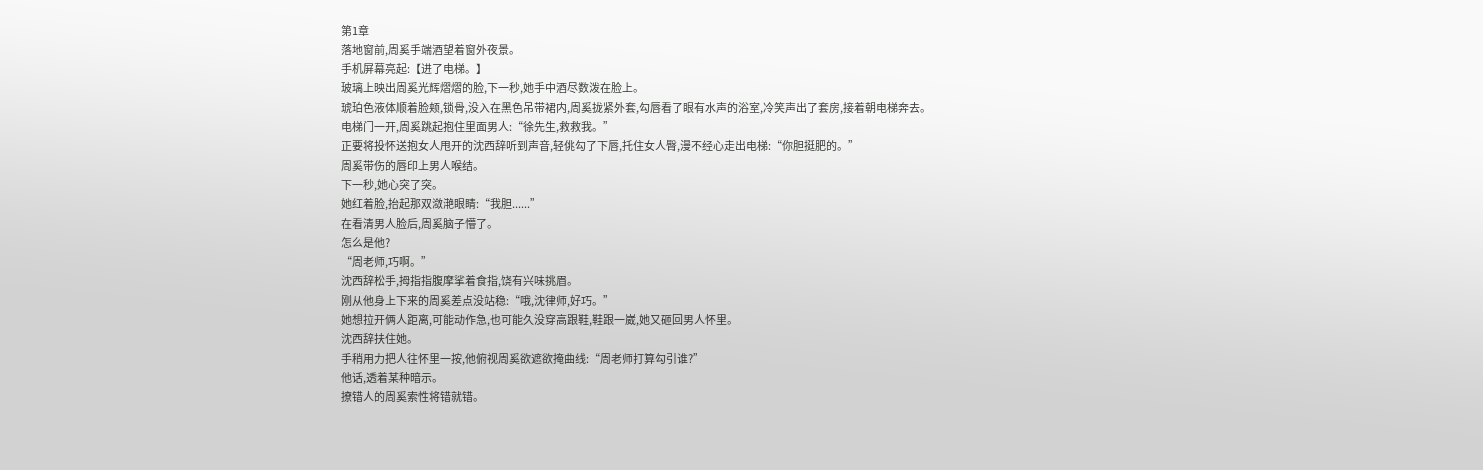第1章
落地窗前,周奚手端酒望着窗外夜景。
手机屏幕亮起:【进了电梯。】
玻璃上映出周奚光辉熠熠的脸,下一秒,她手中酒尽数泼在脸上。
琥珀色液体顺着脸颊,锁骨,没入在黑色吊带裙内,周奚拢紧外套,勾唇看了眼有水声的浴室,冷笑声出了套房,接着朝电梯奔去。
电梯门一开,周奚跳起抱住里面男人:“徐先生,救救我。”
正要将投怀送抱女人甩开的沈西辞听到声音,轻佻勾了下唇,托住女人臀,漫不经心走出电梯:“你胆挺肥的。”
周奚带伤的唇印上男人喉结。
下一秒,她心突了突。
她红着脸,抬起那双潋滟眼睛:“我胆......”
在看清男人脸后,周奚脑子懵了。
怎么是他?
“周老师,巧啊。”
沈西辞松手,拇指指腹摩挲着食指,饶有兴味挑眉。
刚从他身上下来的周奚差点没站稳:“哦,沈律师,好巧。”
她想拉开俩人距离,可能动作急,也可能久没穿高跟鞋,鞋跟一崴,她又砸回男人怀里。
沈西辞扶住她。
手稍用力把人往怀里一按,他俯视周奚欲遮欲掩曲线:“周老师打算勾引谁?”
他话,透着某种暗示。
撩错人的周奚索性将错就错。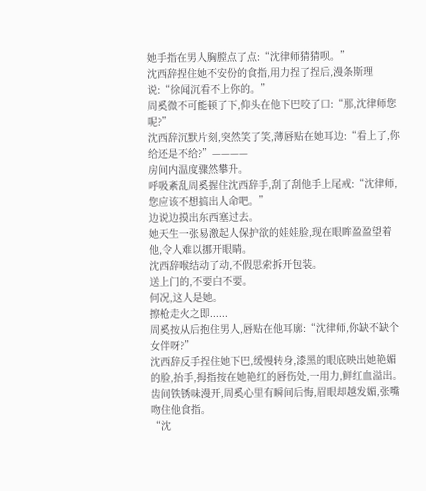她手指在男人胸膛点了点:“沈律师猜猜呗。”
沈西辞捏住她不安份的食指,用力挰了挰后,漫条斯理说:“徐闻沉看不上你的。”
周奚微不可能顿了下,仰头在他下巴咬了口:“那,沈律师您呢?”
沈西辞沉默片刻,突然笑了笑,薄唇贴在她耳边:“看上了,你给还是不给?”————
房间内温度骤然攀升。
呼吸紊乱周奚握住沈西辞手,刮了刮他手上尾戒:“沈律师,您应该不想搞出人命吧。”
边说边摸出东西塞过去。
她天生一张易激起人保护欲的娃娃脸,现在眼眸盈盈望着他,令人难以挪开眼睛。
沈西辞喉结动了动,不假思索拆开包装。
送上门的,不要白不要。
何况,这人是她。
擦枪走火之即......
周奚按从后抱住男人,唇贴在他耳廓:“沈律师,你缺不缺个女伴呀?”
沈西辞反手挰住她下巴,缓慢转身,漆黑的眼底映出她艳媚的脸,抬手,拇指按在她艳红的唇伤处,一用力,鲜红血溢出。
齿间铁锈味漫开,周奚心里有瞬间后悔,眉眼却越发媚,张嘴吻住他食指。
“沈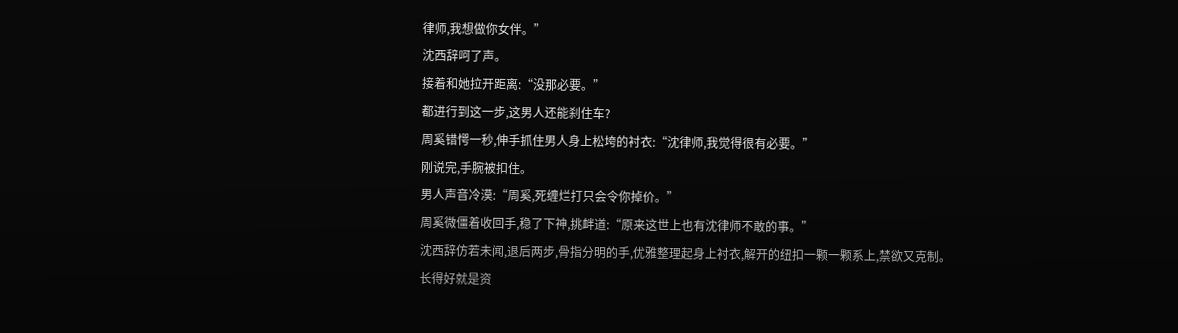律师,我想做你女伴。”
沈西辞呵了声。
接着和她拉开距离:“没那必要。”
都进行到这一步,这男人还能刹住车?
周奚错愕一秒,伸手抓住男人身上松垮的衬衣:“沈律师,我觉得很有必要。”
刚说完,手腕被扣住。
男人声音冷漠:“周奚,死缠烂打只会令你掉价。”
周奚微僵着收回手,稳了下神,挑衅道:“原来这世上也有沈律师不敢的事。”
沈西辞仿若未闻,退后两步,骨指分明的手,优雅整理起身上衬衣,解开的纽扣一颗一颗系上,禁欲又克制。
长得好就是资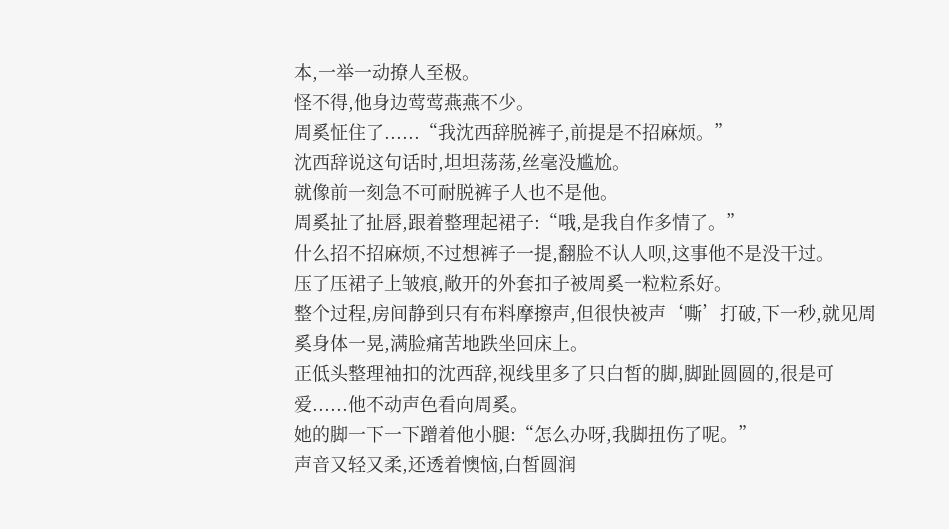本,一举一动撩人至极。
怪不得,他身边莺莺燕燕不少。
周奚怔住了......“我沈西辞脱裤子,前提是不招麻烦。”
沈西辞说这句话时,坦坦荡荡,丝毫没尴尬。
就像前一刻急不可耐脱裤子人也不是他。
周奚扯了扯唇,跟着整理起裙子:“哦,是我自作多情了。”
什么招不招麻烦,不过想裤子一提,翻脸不认人呗,这事他不是没干过。
压了压裙子上皱痕,敞开的外套扣子被周奚一粒粒系好。
整个过程,房间静到只有布料摩擦声,但很快被声‘嘶’打破,下一秒,就见周奚身体一晃,满脸痛苦地跌坐回床上。
正低头整理袖扣的沈西辞,视线里多了只白皙的脚,脚趾圆圆的,很是可爱......他不动声色看向周奚。
她的脚一下一下蹭着他小腿:“怎么办呀,我脚扭伤了呢。”
声音又轻又柔,还透着懊恼,白皙圆润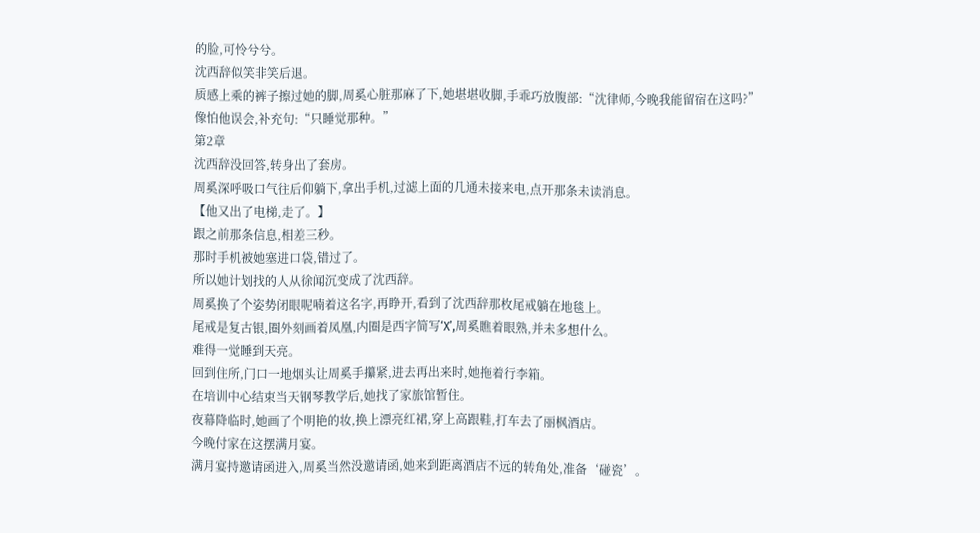的脸,可怜兮兮。
沈西辞似笑非笑后退。
质感上乘的裤子擦过她的脚,周奚心脏那麻了下,她堪堪收脚,手乖巧放腹部:“沈律师,今晚我能留宿在这吗?”
像怕他误会,补充句:“只睡觉那种。”
第2章
沈西辞没回答,转身出了套房。
周奚深呼吸口气往后仰躺下,拿出手机,过滤上面的几通未接来电,点开那条未读消息。
【他又出了电梯,走了。】
跟之前那条信息,相差三秒。
那时手机被她塞进口袋,错过了。
所以她计划找的人从徐闻沉变成了沈西辞。
周奚换了个姿势闭眼呢喃着这名字,再睁开,看到了沈西辞那枚尾戒躺在地毯上。
尾戒是复古银,圈外刻画着凤凰,内圈是西字简写‘X’,周奚瞧着眼熟,并未多想什么。
难得一觉睡到天亮。
回到住所,门口一地烟头让周奚手攥紧,进去再出来时,她拖着行李箱。
在培训中心结束当天钢琴教学后,她找了家旅馆暂住。
夜幕降临时,她画了个明艳的妆,换上漂亮红裙,穿上高跟鞋,打车去了丽枫酒店。
今晚付家在这摆满月宴。
满月宴持邀请函进入,周奚当然没邀请函,她来到距离酒店不远的转角处,准备‘碰瓷’。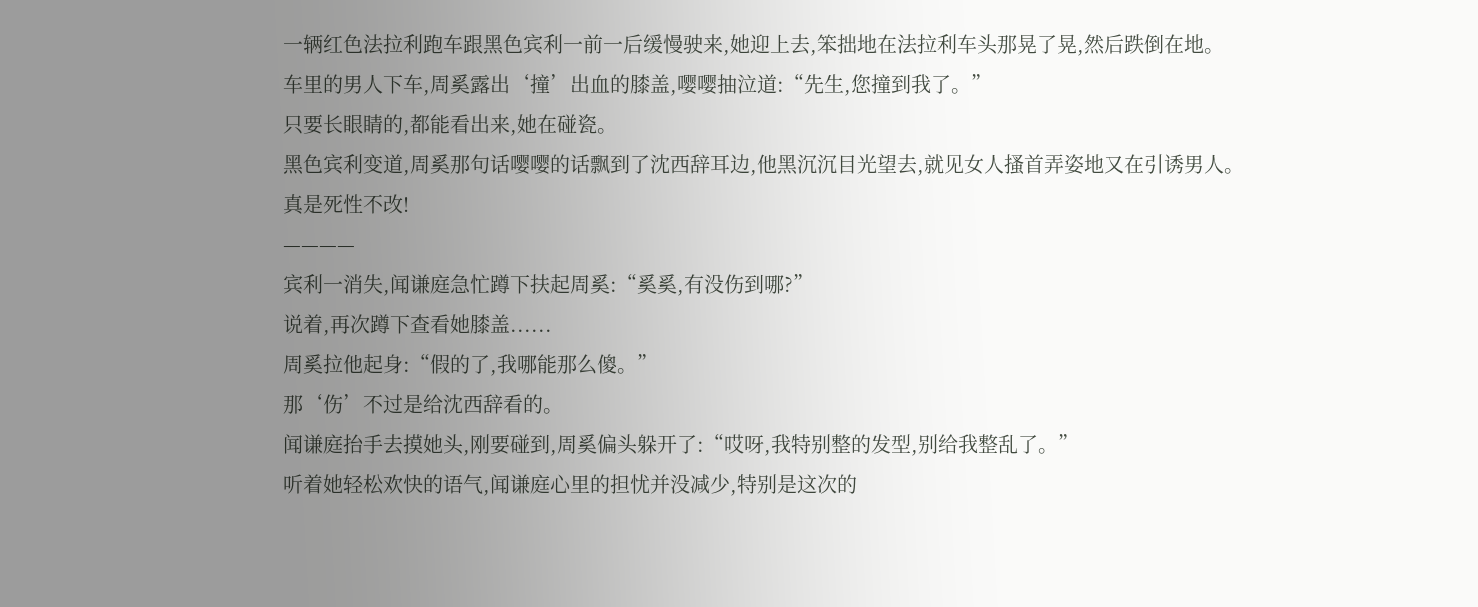一辆红色法拉利跑车跟黑色宾利一前一后缓慢驶来,她迎上去,笨拙地在法拉利车头那晃了晃,然后跌倒在地。
车里的男人下车,周奚露出‘撞’出血的膝盖,嘤嘤抽泣道:“先生,您撞到我了。”
只要长眼睛的,都能看出来,她在碰瓷。
黑色宾利变道,周奚那句话嘤嘤的话飘到了沈西辞耳边,他黑沉沉目光望去,就见女人搔首弄姿地又在引诱男人。
真是死性不改!
————
宾利一消失,闻谦庭急忙蹲下扶起周奚:“奚奚,有没伤到哪?”
说着,再次蹲下查看她膝盖......
周奚拉他起身:“假的了,我哪能那么傻。”
那‘伤’不过是给沈西辞看的。
闻谦庭抬手去摸她头,刚要碰到,周奚偏头躲开了:“哎呀,我特别整的发型,别给我整乱了。”
听着她轻松欢快的语气,闻谦庭心里的担忧并没减少,特别是这次的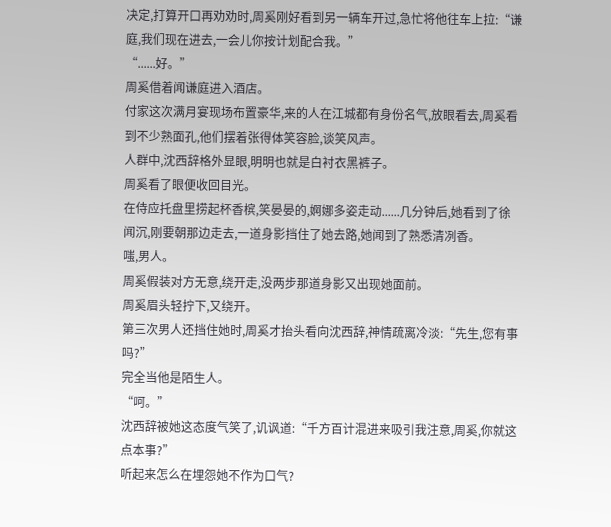决定,打算开口再劝劝时,周奚刚好看到另一辆车开过,急忙将他往车上拉:“谦庭,我们现在进去,一会儿你按计划配合我。”
“......好。”
周奚借着闻谦庭进入酒店。
付家这次满月宴现场布置豪华,来的人在江城都有身份名气,放眼看去,周奚看到不少熟面孔,他们摆着张得体笑容脸,谈笑风声。
人群中,沈西辞格外显眼,明明也就是白衬衣黑裤子。
周奚看了眼便收回目光。
在侍应托盘里捞起杯香槟,笑晏晏的,婀娜多姿走动......几分钟后,她看到了徐闻沉,刚要朝那边走去,一道身影挡住了她去路,她闻到了熟悉清冽香。
嗤,男人。
周奚假装对方无意,绕开走,没两步那道身影又出现她面前。
周奚眉头轻拧下,又绕开。
第三次男人还挡住她时,周奚才抬头看向沈西辞,神情疏离冷淡:“先生,您有事吗?”
完全当他是陌生人。
“呵。”
沈西辞被她这态度气笑了,讥讽道:“千方百计混进来吸引我注意,周奚,你就这点本事?”
听起来怎么在埋怨她不作为口气?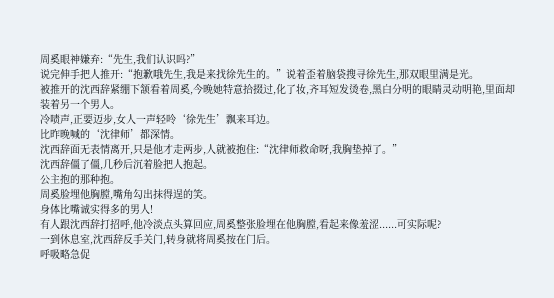周奚眼神嫌弃:“先生,我们认识吗?”
说完伸手把人推开:“抱歉哦先生,我是来找徐先生的。”说着歪着脑袋搜寻徐先生,那双眼里满是光。
被推开的沈西辞紧绷下颔看着周奚,今晚她特意拾掇过,化了妆,齐耳短发烫卷,黑白分明的眼睛灵动明艳,里面却装着另一个男人。
冷啧声,正要迈步,女人一声轻呤‘徐先生’飘来耳边。
比昨晚喊的‘沈律师’都深情。
沈西辞面无表情离开,只是他才走两步,人就被抱住:“沈律师救命呀,我胸垫掉了。”
沈西辞僵了僵,几秒后沉着脸把人抱起。
公主抱的那种抱。
周奚脸埋他胸膛,嘴角勾出抹得逞的笑。
身体比嘴诚实得多的男人!
有人跟沈西辞打招呼,他冷淡点头算回应,周奚整张脸埋在他胸膛,看起来像羞涩......可实际呢?
一到休息室,沈西辞反手关门,转身就将周奚按在门后。
呼吸略急促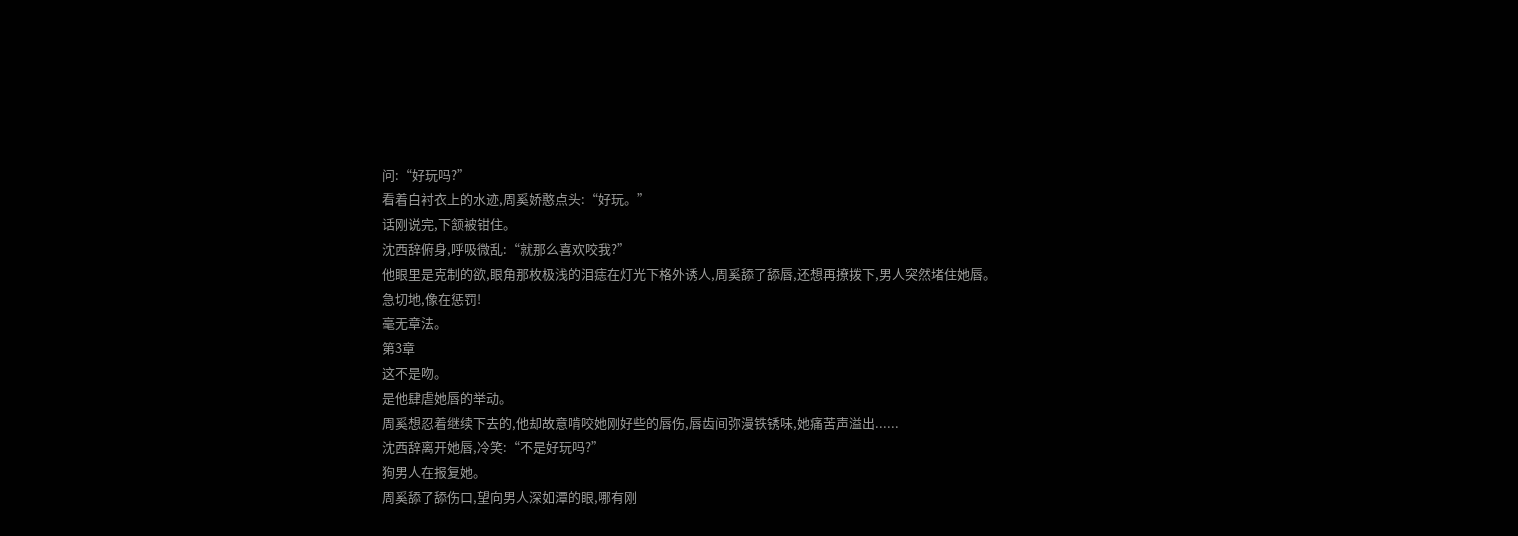问:“好玩吗?”
看着白衬衣上的水迹,周奚娇憨点头:“好玩。”
话刚说完,下颔被钳住。
沈西辞俯身,呼吸微乱:“就那么喜欢咬我?”
他眼里是克制的欲,眼角那枚极浅的泪痣在灯光下格外诱人,周奚舔了舔唇,还想再撩拨下,男人突然堵住她唇。
急切地,像在惩罚!
毫无章法。
第3章
这不是吻。
是他肆虐她唇的举动。
周奚想忍着继续下去的,他却故意啃咬她刚好些的唇伤,唇齿间弥漫铁锈味,她痛苦声溢出......
沈西辞离开她唇,冷笑:“不是好玩吗?”
狗男人在报复她。
周奚舔了舔伤口,望向男人深如潭的眼,哪有刚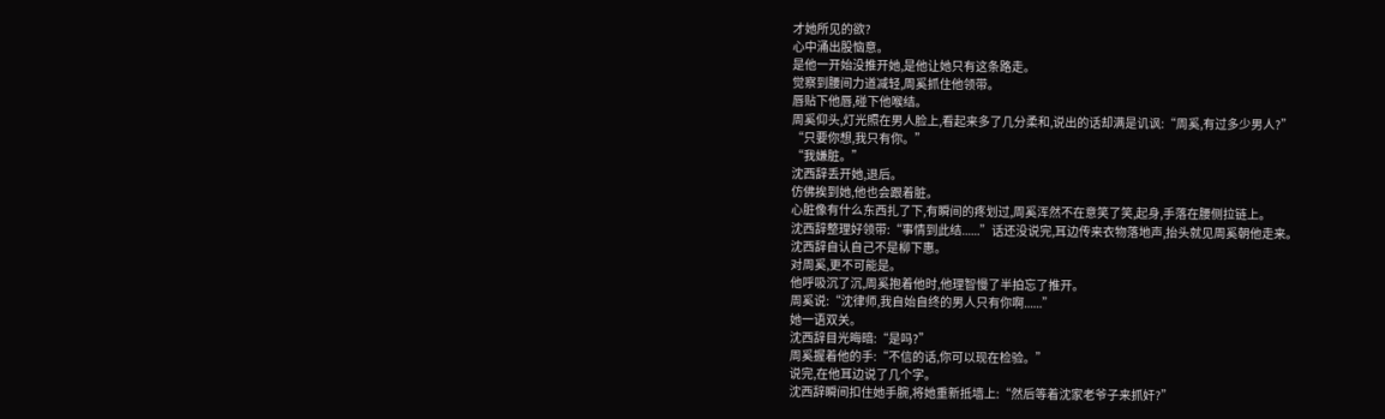才她所见的欲?
心中涌出股恼意。
是他一开始没推开她,是他让她只有这条路走。
觉察到腰间力道减轻,周奚抓住他领带。
唇贴下他唇,碰下他喉结。
周奚仰头,灯光照在男人脸上,看起来多了几分柔和,说出的话却满是讥讽:“周奚,有过多少男人?”
“只要你想,我只有你。”
“我嫌脏。”
沈西辞丢开她,退后。
仿佛挨到她,他也会跟着脏。
心脏像有什么东西扎了下,有瞬间的疼划过,周奚浑然不在意笑了笑,起身,手落在腰侧拉链上。
沈西辞整理好领带:“事情到此结......”话还没说完,耳边传来衣物落地声,抬头就见周奚朝他走来。
沈西辞自认自己不是柳下惠。
对周奚,更不可能是。
他呼吸沉了沉,周奚抱着他时,他理智慢了半拍忘了推开。
周奚说:“沈律师,我自始自终的男人只有你啊......”
她一语双关。
沈西辞目光晦暗:“是吗?”
周奚握着他的手:“不信的话,你可以现在检验。”
说完,在他耳边说了几个字。
沈西辞瞬间扣住她手腕,将她重新抵墙上:“然后等着沈家老爷子来抓奸?”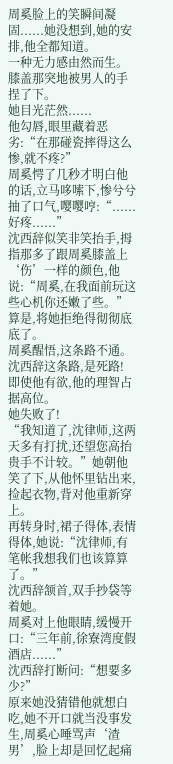周奚脸上的笑瞬间凝固......她没想到,她的安排,他全都知道。
一种无力感由然而生。
膝盖那突地被男人的手挰了下。
她目光茫然......
他勾唇,眼里藏着恶劣:“在那碰瓷摔得这么惨,就不疼?”
周奚愕了几秒才明白他的话,立马哆嗦下,惨兮兮抽了口气,嘤嘤哼:“......好疼......”
沈西辞似笑非笑抬手,拇指那多了跟周奚膝盖上‘伤’一样的颜色,他说:“周奚,在我面前玩这些心机你还嫩了些。”
算是,将她拒绝得彻彻底底了。
周奚醒悟,这条路不通。
沈西辞这条路,是死路!
即使他有欲,他的理智占据高位。
她失败了!
“我知道了,沈律师,这两天多有打扰,还望您高抬贵手不计较。”她朝他笑了下,从他怀里钻出来,捡起衣物,背对他重新穿上。
再转身时,裙子得体,表情得体,她说:“沈律师,有笔帐我想我们也该算算了。”
沈西辞颔首,双手抄袋等着她。
周奚对上他眼睛,缓慢开口:“三年前,徐寮湾度假酒店......”
沈西辞打断问:“想要多少?”
原来她没猜错他就想白吃,她不开口就当没事发生,周奚心唾骂声‘渣男’,脸上却是回忆起痛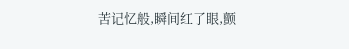苦记忆般,瞬间红了眼,颤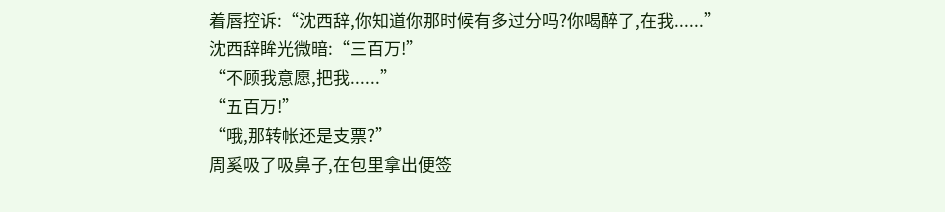着唇控诉:“沈西辞,你知道你那时候有多过分吗?你喝醉了,在我......”
沈西辞眸光微暗:“三百万!”
“不顾我意愿,把我......”
“五百万!”
“哦,那转帐还是支票?”
周奚吸了吸鼻子,在包里拿出便签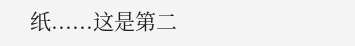纸......这是第二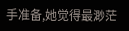手准备,她觉得最渺茫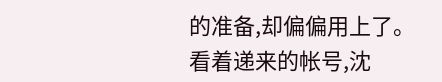的准备,却偏偏用上了。
看着递来的帐号,沈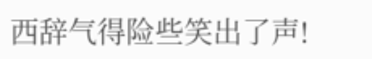西辞气得险些笑出了声!